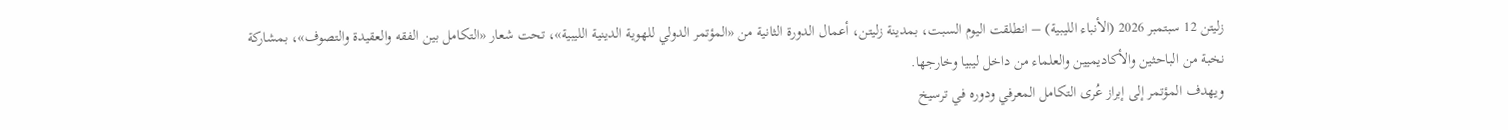زليتن 12 سبتمبر 2026 (الأنباء الليبية) – انطلقت اليوم السبت، بمدينة زليتن، أعمال الدورة الثانية من «المؤتمر الدولي للهوية الدينية الليبية»، تحت شعار «التكامل بين الفقه والعقيدة والتصوف»، بمشاركة نخبة من الباحثين والأكاديميين والعلماء من داخل ليبيا وخارجها.
ويهدف المؤتمر إلى إبراز عُرى التكامل المعرفي ودوره في ترسيخ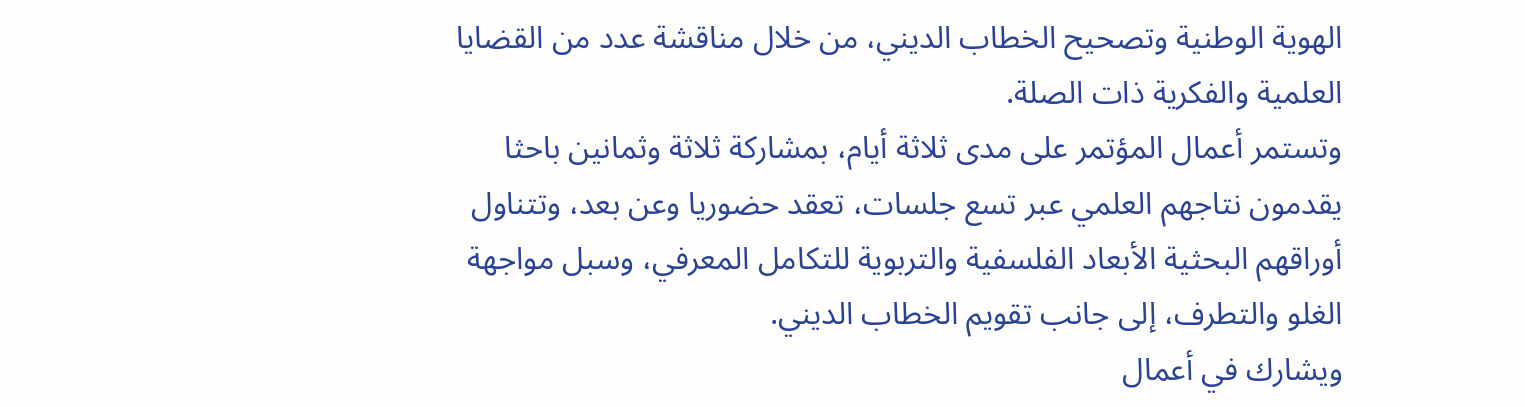الهوية الوطنية وتصحيح الخطاب الديني، من خلال مناقشة عدد من القضايا العلمية والفكرية ذات الصلة.
وتستمر أعمال المؤتمر على مدى ثلاثة أيام، بمشاركة ثلاثة وثمانين باحثا يقدمون نتاجهم العلمي عبر تسع جلسات، تعقد حضوريا وعن بعد، وتتناول أوراقهم البحثية الأبعاد الفلسفية والتربوية للتكامل المعرفي، وسبل مواجهة الغلو والتطرف، إلى جانب تقويم الخطاب الديني.
ويشارك في أعمال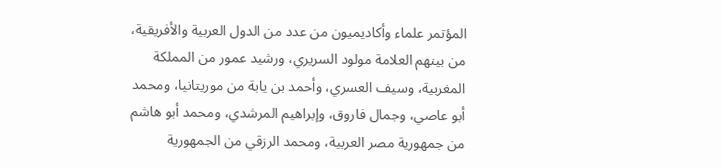المؤتمر علماء وأكاديميون من عدد من الدول العربية والأفريقية، من بينهم العلامة مولود السريري، ورشيد عمور من المملكة المغربية، وسيف العسري، وأحمد بن يابة من موريتانيا، ومحمد أبو عاصي، وجمال فاروق، وإبراهيم المرشدي، ومحمد أبو هاشم من جمهورية مصر العربية، ومحمد الرزقي من الجمهورية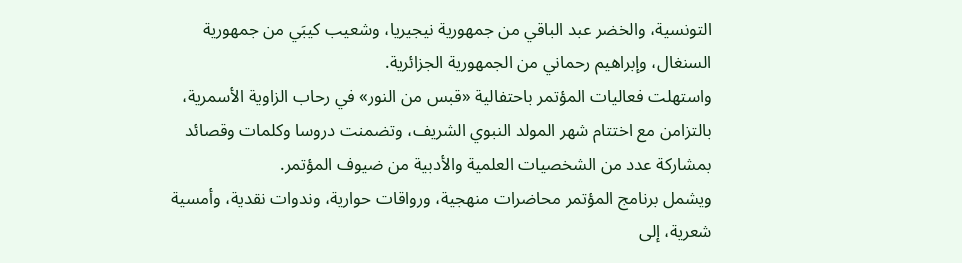التونسية، والخضر عبد الباقي من جمهورية نيجيريا، وشعيب كيبَي من جمهورية السنغال، وإبراهيم رحماني من الجمهورية الجزائرية.
واستهلت فعاليات المؤتمر باحتفالية «قبس من النور» في رحاب الزاوية الأسمرية، بالتزامن مع اختتام شهر المولد النبوي الشريف، وتضمنت دروسا وكلمات وقصائد بمشاركة عدد من الشخصيات العلمية والأدبية من ضيوف المؤتمر.
ويشمل برنامج المؤتمر محاضرات منهجية، ورواقات حوارية، وندوات نقدية، وأمسية شعرية، إلى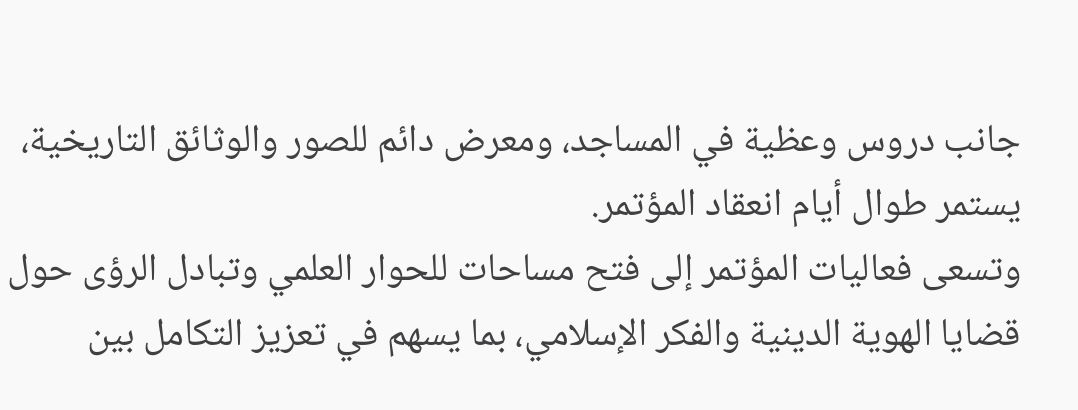جانب دروس وعظية في المساجد، ومعرض دائم للصور والوثائق التاريخية، يستمر طوال أيام انعقاد المؤتمر.
وتسعى فعاليات المؤتمر إلى فتح مساحات للحوار العلمي وتبادل الرؤى حول قضايا الهوية الدينية والفكر الإسلامي، بما يسهم في تعزيز التكامل بين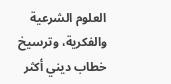العلوم الشرعية والفكرية، وترسيخ خطاب ديني أكثر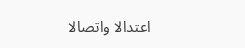اعتدالا واتصالا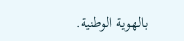بالهوية الوطنية.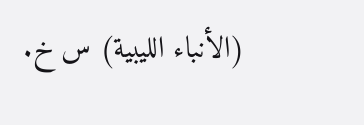(الأنباء الليبية) س خ.